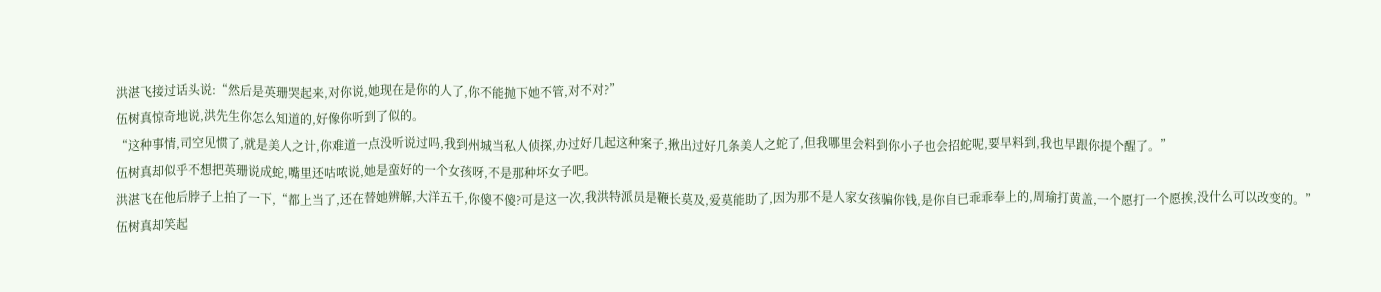洪湛飞接过话头说:“然后是英珊哭起来,对你说,她现在是你的人了,你不能抛下她不管,对不对?”
伍树真惊奇地说,洪先生你怎么知道的,好像你听到了似的。
“这种事情,司空见惯了,就是美人之计,你难道一点没听说过吗,我到州城当私人侦探,办过好几起这种案子,揪出过好几条美人之蛇了,但我哪里会料到你小子也会招蛇呢,要早料到,我也早跟你提个醒了。”
伍树真却似乎不想把英珊说成蛇,嘴里还咕哝说,她是蛮好的一个女孩呀,不是那种坏女子吧。
洪湛飞在他后脖子上拍了一下,“都上当了,还在替她辨解,大洋五千,你傻不傻?可是这一次,我洪特派员是鞭长莫及,爱莫能助了,因为那不是人家女孩骗你钱,是你自已乖乖奉上的,周瑜打黄盖,一个愿打一个愿挨,没什么可以改变的。”
伍树真却笑起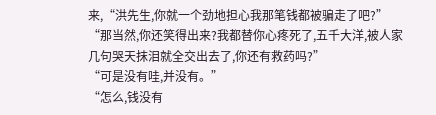来,“洪先生,你就一个劲地担心我那笔钱都被骗走了吧?”
“那当然,你还笑得出来?我都替你心疼死了,五千大洋,被人家几句哭天抹泪就全交出去了,你还有救药吗?”
“可是没有哇,并没有。”
“怎么,钱没有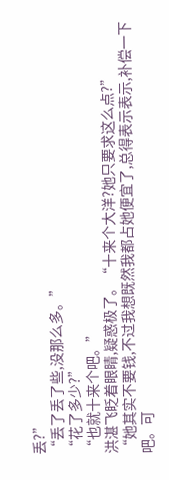丢?”
“丢了丢了些,没那么多。”
“花了多少?”
“也就十来个吧。”
洪湛飞眨着眼睛,疑惑极了。“十来个大洋?她只要求这么点?”
“她其实不要钱,不过我想既然我都占她便宜了,总得表示表示,补偿一下吧。可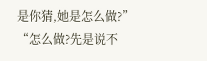是你猜,她是怎么做?”
“怎么做?先是说不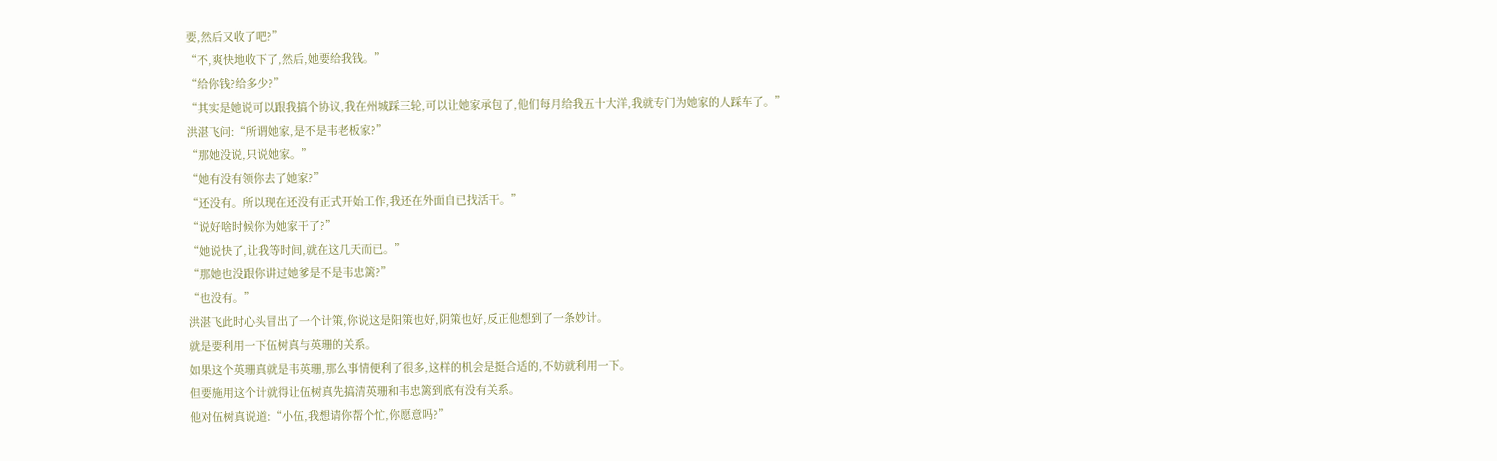要,然后又收了吧?”
“不,爽快地收下了,然后,她要给我钱。”
“给你钱?给多少?”
“其实是她说可以跟我搞个协议,我在州城踩三轮,可以让她家承包了,他们每月给我五十大洋,我就专门为她家的人踩车了。”
洪湛飞问:“所谓她家,是不是韦老板家?”
“那她没说,只说她家。”
“她有没有领你去了她家?”
“还没有。所以现在还没有正式开始工作,我还在外面自已找活干。”
“说好啥时候你为她家干了?”
“她说快了,让我等时间,就在这几天而已。”
“那她也没跟你讲过她爹是不是韦忠篱?”
“也没有。”
洪湛飞此时心头冒出了一个计策,你说这是阳策也好,阴策也好,反正他想到了一条妙计。
就是要利用一下伍树真与英珊的关系。
如果这个英珊真就是韦英珊,那么事情便利了很多,这样的机会是挺合适的,不妨就利用一下。
但要施用这个计就得让伍树真先搞清英珊和韦忠篱到底有没有关系。
他对伍树真说道:“小伍,我想请你帮个忙,你愿意吗?”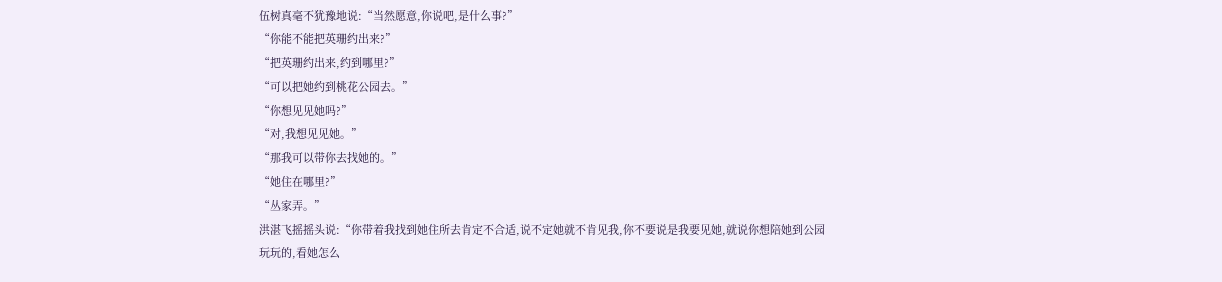伍树真毫不犹豫地说:“当然愿意,你说吧,是什么事?”
“你能不能把英珊约出来?”
“把英珊约出来,约到哪里?”
“可以把她约到桃花公园去。”
“你想见见她吗?”
“对,我想见见她。”
“那我可以带你去找她的。”
“她住在哪里?”
“丛家弄。”
洪湛飞摇摇头说:“你带着我找到她住所去肯定不合适,说不定她就不肯见我,你不要说是我要见她,就说你想陪她到公园玩玩的,看她怎么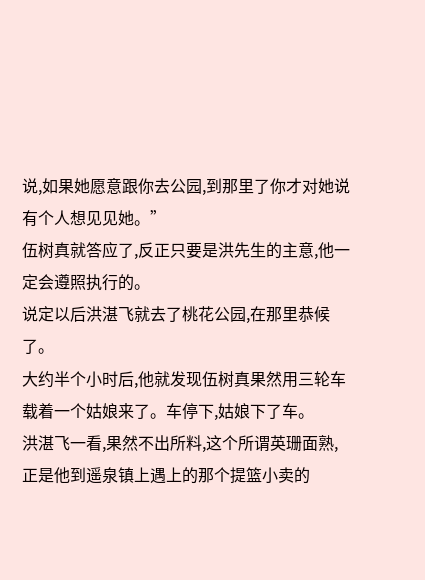说,如果她愿意跟你去公园,到那里了你才对她说有个人想见见她。”
伍树真就答应了,反正只要是洪先生的主意,他一定会遵照执行的。
说定以后洪湛飞就去了桃花公园,在那里恭候了。
大约半个小时后,他就发现伍树真果然用三轮车载着一个姑娘来了。车停下,姑娘下了车。
洪湛飞一看,果然不出所料,这个所谓英珊面熟,正是他到遥泉镇上遇上的那个提篮小卖的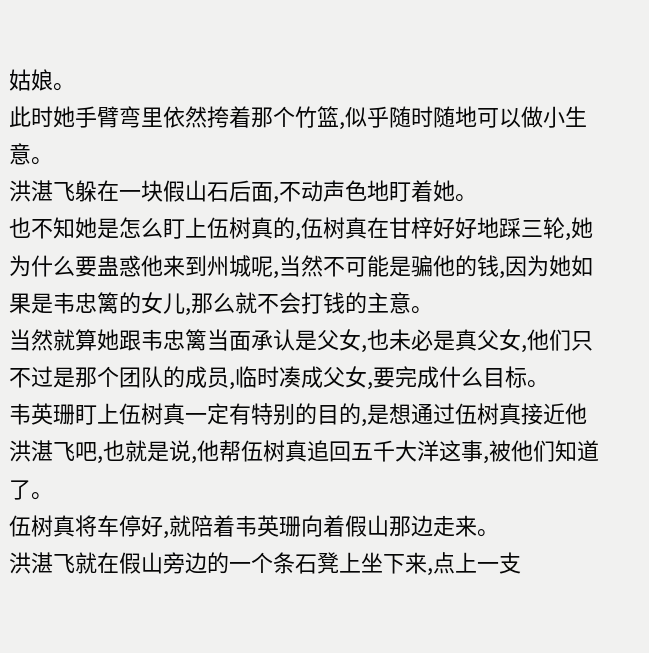姑娘。
此时她手臂弯里依然挎着那个竹篮,似乎随时随地可以做小生意。
洪湛飞躲在一块假山石后面,不动声色地盯着她。
也不知她是怎么盯上伍树真的,伍树真在甘梓好好地踩三轮,她为什么要蛊惑他来到州城呢,当然不可能是骗他的钱,因为她如果是韦忠篱的女儿,那么就不会打钱的主意。
当然就算她跟韦忠篱当面承认是父女,也未必是真父女,他们只不过是那个团队的成员,临时凑成父女,要完成什么目标。
韦英珊盯上伍树真一定有特别的目的,是想通过伍树真接近他洪湛飞吧,也就是说,他帮伍树真追回五千大洋这事,被他们知道了。
伍树真将车停好,就陪着韦英珊向着假山那边走来。
洪湛飞就在假山旁边的一个条石凳上坐下来,点上一支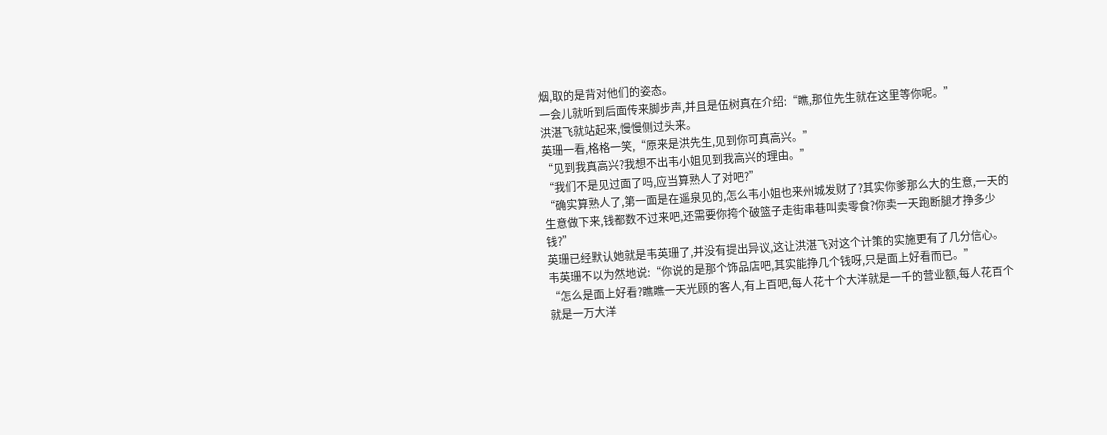烟,取的是背对他们的姿态。
一会儿就听到后面传来脚步声,并且是伍树真在介绍:“瞧,那位先生就在这里等你呢。”
洪湛飞就站起来,慢慢侧过头来。
英珊一看,格格一笑,“原来是洪先生,见到你可真高兴。”
“见到我真高兴?我想不出韦小姐见到我高兴的理由。”
“我们不是见过面了吗,应当算熟人了对吧?”
“确实算熟人了,第一面是在遥泉见的,怎么韦小姐也来州城发财了?其实你爹那么大的生意,一天的生意做下来,钱都数不过来吧,还需要你挎个破篮子走街串巷叫卖零食?你卖一天跑断腿才挣多少钱?”
英珊已经默认她就是韦英珊了,并没有提出异议,这让洪湛飞对这个计策的实施更有了几分信心。
韦英珊不以为然地说:“你说的是那个饰品店吧,其实能挣几个钱呀,只是面上好看而已。”
“怎么是面上好看?瞧瞧一天光顾的客人,有上百吧,每人花十个大洋就是一千的营业额,每人花百个就是一万大洋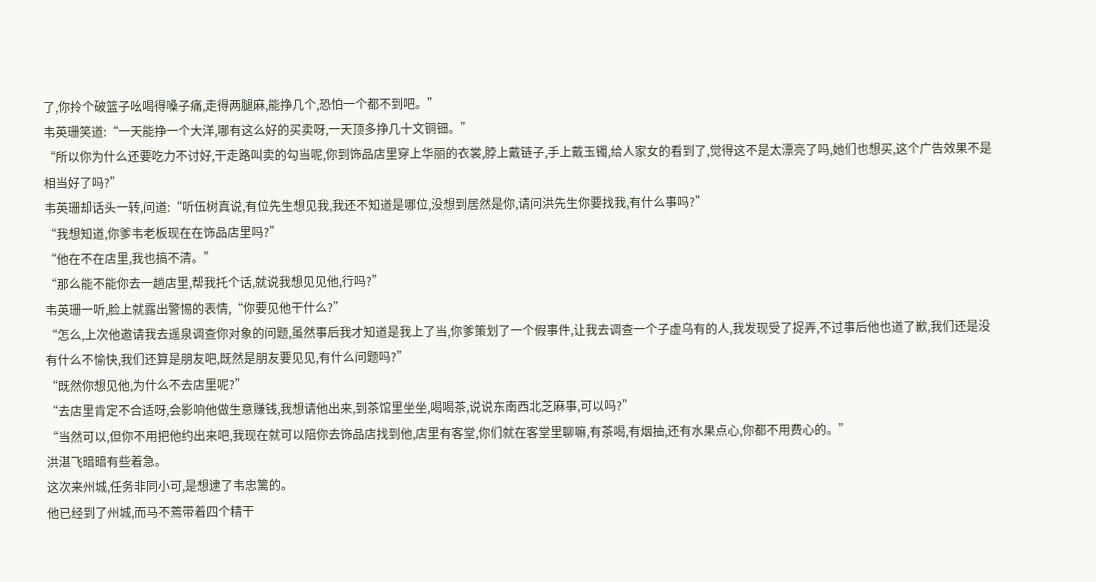了,你拎个破篮子吆喝得嗓子痛,走得两腿麻,能挣几个,恐怕一个都不到吧。”
韦英珊笑道:“一天能挣一个大洋,哪有这么好的买卖呀,一天顶多挣几十文铜钿。”
“所以你为什么还要吃力不讨好,干走路叫卖的勾当呢,你到饰品店里穿上华丽的衣裳,脖上戴链子,手上戴玉镯,给人家女的看到了,觉得这不是太漂亮了吗,她们也想买,这个广告效果不是相当好了吗?”
韦英珊却话头一转,问道:“听伍树真说,有位先生想见我,我还不知道是哪位,没想到居然是你,请问洪先生你要找我,有什么事吗?”
“我想知道,你爹韦老板现在在饰品店里吗?”
“他在不在店里,我也搞不清。”
“那么能不能你去一趟店里,帮我托个话,就说我想见见他,行吗?”
韦英珊一听,脸上就露出警惕的表情,“你要见他干什么?”
“怎么,上次他邀请我去遥泉调查你对象的问题,虽然事后我才知道是我上了当,你爹策划了一个假事件,让我去调查一个子虚乌有的人,我发现受了捉弄,不过事后他也道了歉,我们还是没有什么不愉快,我们还算是朋友吧,既然是朋友要见见,有什么问题吗?”
“既然你想见他,为什么不去店里呢?”
“去店里肯定不合适呀,会影响他做生意赚钱,我想请他出来,到茶馆里坐坐,喝喝茶,说说东南西北芝麻事,可以吗?”
“当然可以,但你不用把他约出来吧,我现在就可以陪你去饰品店找到他,店里有客堂,你们就在客堂里聊嘛,有茶喝,有烟抽,还有水果点心,你都不用费心的。”
洪湛飞暗暗有些着急。
这次来州城,任务非同小可,是想逮了韦忠篱的。
他已经到了州城,而马不蔫带着四个精干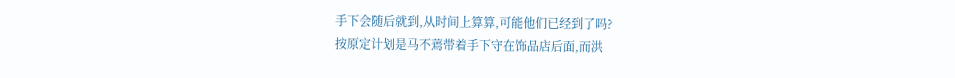手下会随后就到,从时间上算算,可能他们已经到了吗?
按原定计划是马不蔫带着手下守在饰品店后面,而洪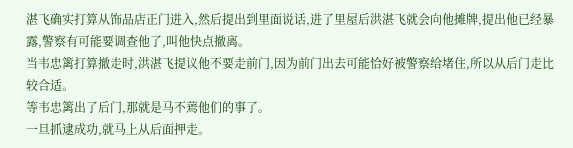湛飞确实打算从饰品店正门进入,然后提出到里面说话,进了里屋后洪湛飞就会向他摊牌,提出他已经暴露,警察有可能要调查他了,叫他快点撤离。
当韦忠篱打算撤走时,洪湛飞提议他不要走前门,因为前门出去可能恰好被警察给堵住,所以从后门走比较合适。
等韦忠篱出了后门,那就是马不蔫他们的事了。
一旦抓逮成功,就马上从后面押走。